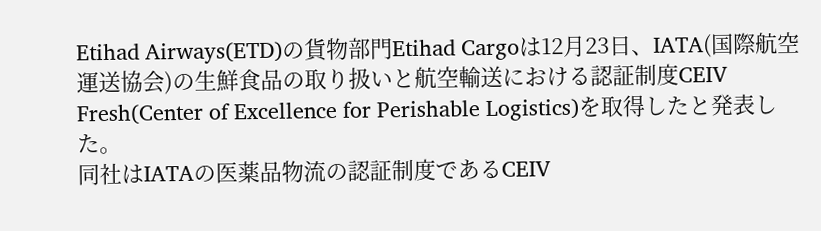Etihad Airways(ETD)の貨物部門Etihad Cargoは12月23日、IATA(国際航空運送協会)の生鮮食品の取り扱いと航空輸送における認証制度CEIV Fresh(Center of Excellence for Perishable Logistics)を取得したと発表した。
同社はIATAの医薬品物流の認証制度であるCEIV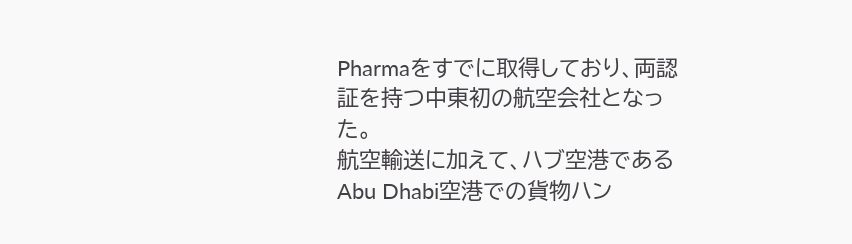Pharmaをすでに取得しており、両認証を持つ中東初の航空会社となった。
航空輸送に加えて、ハブ空港であるAbu Dhabi空港での貨物ハン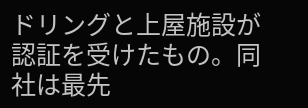ドリングと上屋施設が認証を受けたもの。同社は最先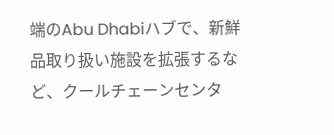端のAbu Dhabiハブで、新鮮品取り扱い施設を拡張するなど、クールチェーンセンタ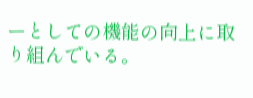ーとしての機能の向上に取り組んでいる。